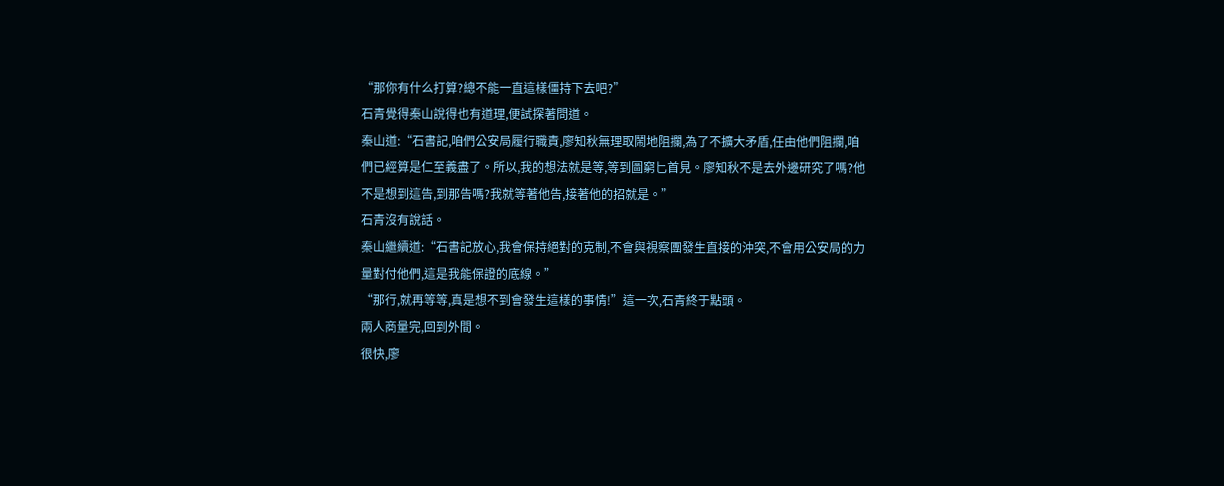“那你有什么打算?總不能一直這樣僵持下去吧?”
石青覺得秦山說得也有道理,便試探著問道。
秦山道:“石書記,咱們公安局履行職責,廖知秋無理取鬧地阻攔,為了不擴大矛盾,任由他們阻攔,咱們已經算是仁至義盡了。所以,我的想法就是等,等到圖窮匕首見。廖知秋不是去外邊研究了嗎?他不是想到這告,到那告嗎?我就等著他告,接著他的招就是。”
石青沒有說話。
秦山繼續道:“石書記放心,我會保持絕對的克制,不會與視察團發生直接的沖突,不會用公安局的力量對付他們,這是我能保證的底線。”
“那行,就再等等,真是想不到會發生這樣的事情!”這一次,石青終于點頭。
兩人商量完,回到外間。
很快,廖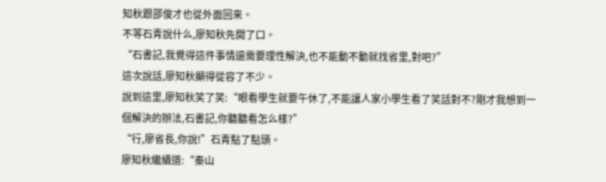知秋跟邵俊才也從外面回來。
不等石青說什么,廖知秋先開了口。
“石書記,我覺得這件事情還需要理性解決,也不能動不動就找省里,對吧?”
這次說話,廖知秋顯得從容了不少。
說到這里,廖知秋笑了笑:“眼看學生就要午休了,不能讓人家小學生看了笑話對不?剛才我想到一個解決的辦法,石書記,你聽聽看怎么樣?”
“行,廖省長,你說!”石青點了點頭。
廖知秋繼續道:“秦山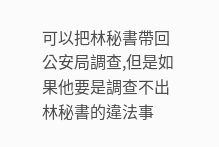可以把林秘書帶回公安局調查,但是如果他要是調查不出林秘書的違法事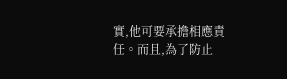實,他可要承擔相應責任。而且,為了防止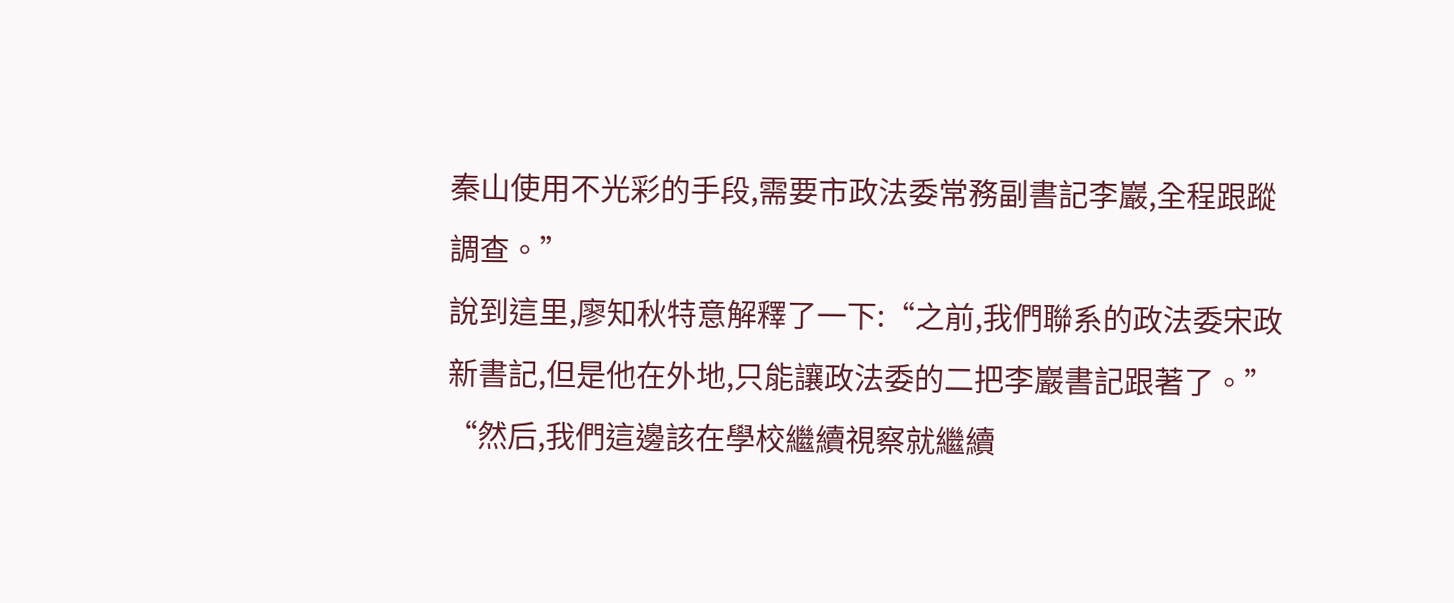秦山使用不光彩的手段,需要市政法委常務副書記李巖,全程跟蹤調查。”
說到這里,廖知秋特意解釋了一下:“之前,我們聯系的政法委宋政新書記,但是他在外地,只能讓政法委的二把李巖書記跟著了。”
“然后,我們這邊該在學校繼續視察就繼續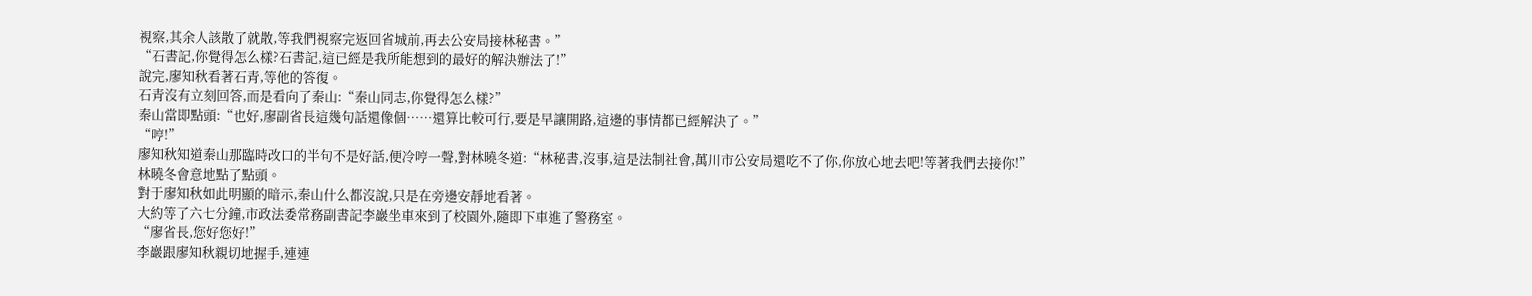視察,其余人該散了就散,等我們視察完返回省城前,再去公安局接林秘書。”
“石書記,你覺得怎么樣?石書記,這已經是我所能想到的最好的解決辦法了!”
說完,廖知秋看著石青,等他的答復。
石青沒有立刻回答,而是看向了秦山:“秦山同志,你覺得怎么樣?”
秦山當即點頭:“也好,廖副省長這幾句話還像個……還算比較可行,要是早讓開路,這邊的事情都已經解決了。”
“哼!”
廖知秋知道秦山那臨時改口的半句不是好話,便冷哼一聲,對林曉冬道:“林秘書,沒事,這是法制社會,萬川市公安局還吃不了你,你放心地去吧!等著我們去接你!”
林曉冬會意地點了點頭。
對于廖知秋如此明顯的暗示,秦山什么都沒說,只是在旁邊安靜地看著。
大約等了六七分鐘,市政法委常務副書記李巖坐車來到了校園外,隨即下車進了警務室。
“廖省長,您好您好!”
李巖跟廖知秋親切地握手,連連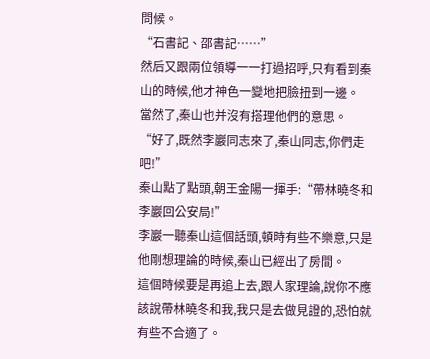問候。
“石書記、邵書記……”
然后又跟兩位領導一一打過招呼,只有看到秦山的時候,他才神色一變地把臉扭到一邊。
當然了,秦山也并沒有搭理他們的意思。
“好了,既然李巖同志來了,秦山同志,你們走吧!”
秦山點了點頭,朝王金陽一揮手:“帶林曉冬和李巖回公安局!”
李巖一聽秦山這個話頭,頓時有些不樂意,只是他剛想理論的時候,秦山已經出了房間。
這個時候要是再追上去,跟人家理論,說你不應該說帶林曉冬和我,我只是去做見證的,恐怕就有些不合適了。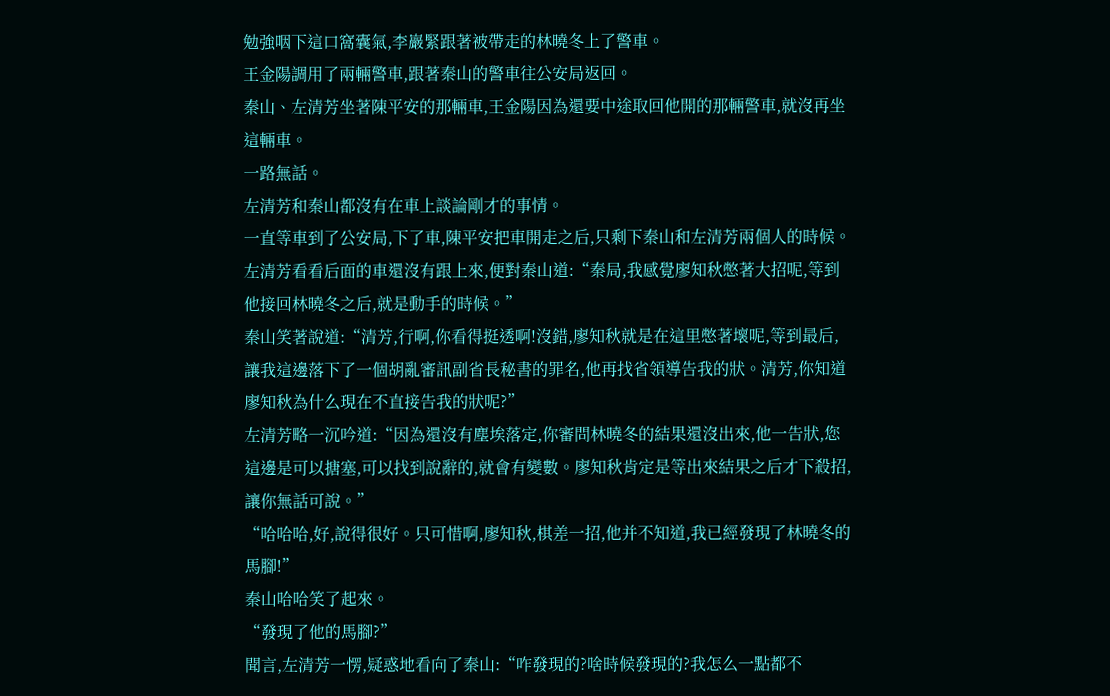勉強咽下這口窩囊氣,李巖緊跟著被帶走的林曉冬上了警車。
王金陽調用了兩輛警車,跟著秦山的警車往公安局返回。
秦山、左清芳坐著陳平安的那輛車,王金陽因為還要中途取回他開的那輛警車,就沒再坐這輛車。
一路無話。
左清芳和秦山都沒有在車上談論剛才的事情。
一直等車到了公安局,下了車,陳平安把車開走之后,只剩下秦山和左清芳兩個人的時候。
左清芳看看后面的車還沒有跟上來,便對秦山道:“秦局,我感覺廖知秋憋著大招呢,等到他接回林曉冬之后,就是動手的時候。”
秦山笑著說道:“清芳,行啊,你看得挺透啊!沒錯,廖知秋就是在這里憋著壞呢,等到最后,讓我這邊落下了一個胡亂審訊副省長秘書的罪名,他再找省領導告我的狀。清芳,你知道廖知秋為什么現在不直接告我的狀呢?”
左清芳略一沉吟道:“因為還沒有塵埃落定,你審問林曉冬的結果還沒出來,他一告狀,您這邊是可以搪塞,可以找到說辭的,就會有變數。廖知秋肯定是等出來結果之后才下殺招,讓你無話可說。”
“哈哈哈,好,說得很好。只可惜啊,廖知秋,棋差一招,他并不知道,我已經發現了林曉冬的馬腳!”
秦山哈哈笑了起來。
“發現了他的馬腳?”
聞言,左清芳一愣,疑惑地看向了秦山:“咋發現的?啥時候發現的?我怎么一點都不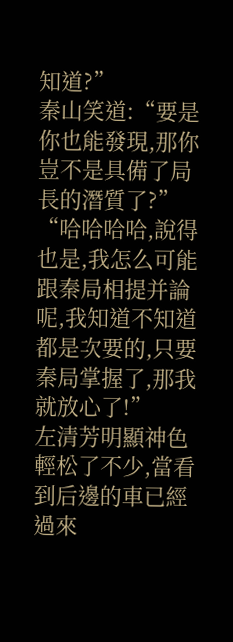知道?”
秦山笑道:“要是你也能發現,那你豈不是具備了局長的潛質了?”
“哈哈哈哈,說得也是,我怎么可能跟秦局相提并論呢,我知道不知道都是次要的,只要秦局掌握了,那我就放心了!”
左清芳明顯神色輕松了不少,當看到后邊的車已經過來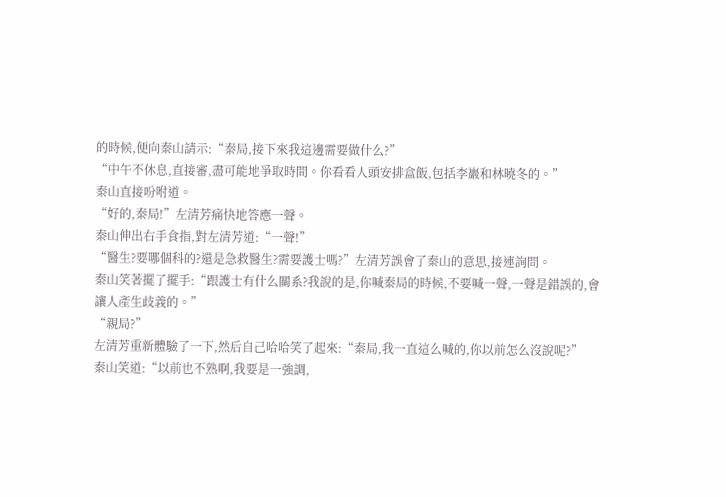的時候,便向秦山請示:“秦局,接下來我這邊需要做什么?”
“中午不休息,直接審,盡可能地爭取時間。你看看人頭安排盒飯,包括李巖和林曉冬的。”
秦山直接吩咐道。
“好的,秦局!”左清芳痛快地答應一聲。
秦山伸出右手食指,對左清芳道:“一聲!”
“醫生?要哪個科的?還是急救醫生?需要護士嗎?”左清芳誤會了秦山的意思,接連詢問。
秦山笑著擺了擺手:“跟護士有什么關系?我說的是,你喊秦局的時候,不要喊一聲,一聲是錯誤的,會讓人產生歧義的。”
“親局?”
左清芳重新體驗了一下,然后自己哈哈笑了起來:“秦局,我一直這么喊的,你以前怎么沒說呢?”
秦山笑道:“以前也不熟啊,我要是一強調,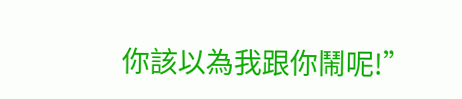你該以為我跟你鬧呢!”